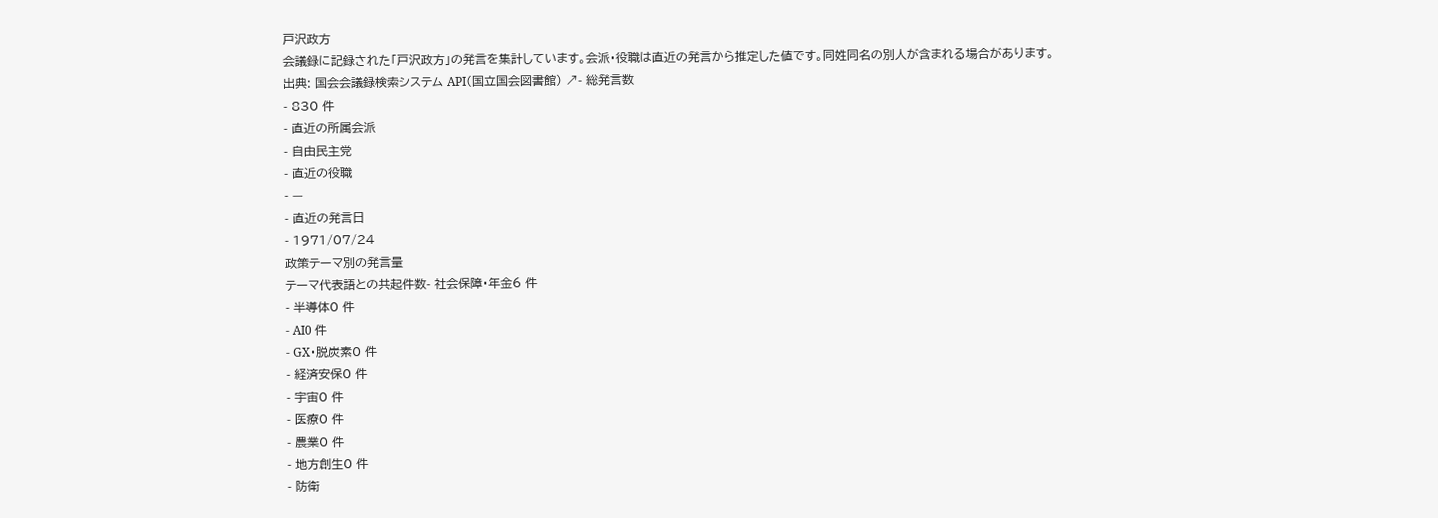戸沢政方
会議録に記録された「戸沢政方」の発言を集計しています。会派・役職は直近の発言から推定した値です。同姓同名の別人が含まれる場合があります。
出典: 国会会議録検索システム API(国立国会図書館) ↗- 総発言数
- 830 件
- 直近の所属会派
- 自由民主党
- 直近の役職
- —
- 直近の発言日
- 1971/07/24
政策テーマ別の発言量
テーマ代表語との共起件数- 社会保障・年金6 件
- 半導体0 件
- AI0 件
- GX・脱炭素0 件
- 経済安保0 件
- 宇宙0 件
- 医療0 件
- 農業0 件
- 地方創生0 件
- 防衛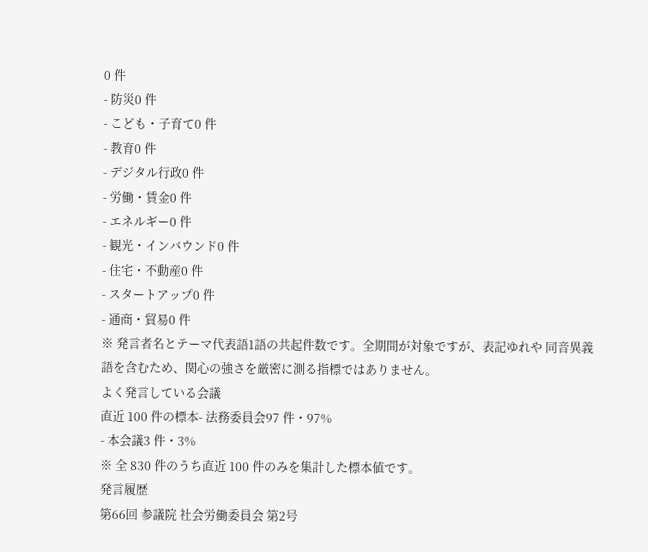0 件
- 防災0 件
- こども・子育て0 件
- 教育0 件
- デジタル行政0 件
- 労働・賃金0 件
- エネルギー0 件
- 観光・インバウンド0 件
- 住宅・不動産0 件
- スタートアップ0 件
- 通商・貿易0 件
※ 発言者名とテーマ代表語1語の共起件数です。全期間が対象ですが、表記ゆれや 同音異義語を含むため、関心の強さを厳密に測る指標ではありません。
よく発言している会議
直近 100 件の標本- 法務委員会97 件・97%
- 本会議3 件・3%
※ 全 830 件のうち直近 100 件のみを集計した標本値です。
発言履歴
第66回 参議院 社会労働委員会 第2号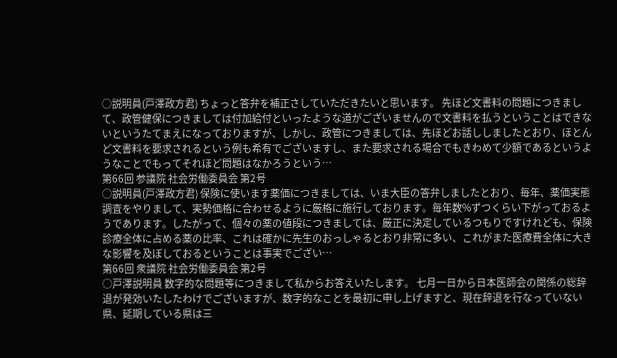○説明員(戸澤政方君) ちょっと答弁を補正さしていただきたいと思います。 先ほど文書料の問題につきまして、政管健保につきましては付加給付といったような道がございませんので文書料を払うということはできないというたてまえになっておりますが、しかし、政管につきましては、先ほどお話ししましたとおり、ほとんど文書料を要求されるという例も希有でございますし、また要求される場合でもきわめて少額であるというようなことでもってそれほど問題はなかろうという…
第66回 参議院 社会労働委員会 第2号
○説明員(戸澤政方君) 保険に使います薬価につきましては、いま大臣の答弁しましたとおり、毎年、薬価実態調査をやりまして、実勢価格に合わせるように厳格に施行しております。毎年数%ずつくらい下がっておるようであります。したがって、個々の薬の値段につきましては、厳正に決定しているつもりですけれども、保険診療全体に占める薬の比率、これは確かに先生のおっしゃるとおり非常に多い、これがまた医療費全体に大きな影響を及ぼしておるということは事実でござい…
第66回 衆議院 社会労働委員会 第2号
○戸澤説明員 数字的な問題等につきまして私からお答えいたします。 七月一日から日本医師会の関係の総辞退が発効いたしたわけでございますが、数字的なことを最初に申し上げますと、現在辞退を行なっていない県、延期している県は三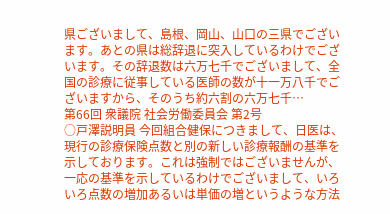県ございまして、島根、岡山、山口の三県でございます。あとの県は総辞退に突入しているわけでございます。その辞退数は六万七千でございまして、全国の診療に従事している医師の数が十一万八千でございますから、そのうち約六割の六万七千…
第66回 衆議院 社会労働委員会 第2号
○戸澤説明員 今回組合健保につきまして、日医は、現行の診療保険点数と別の新しい診療報酬の基準を示しております。これは強制ではございませんが、一応の基準を示しているわけでございまして、いろいろ点数の増加あるいは単価の増というような方法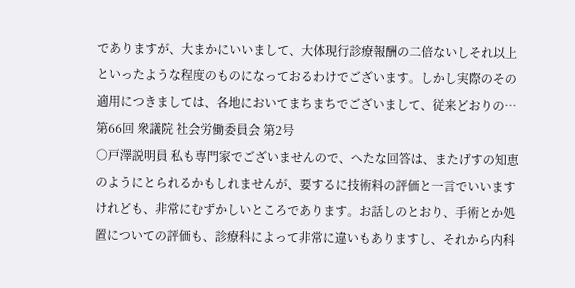でありますが、大まかにいいまして、大体現行診療報酬の二倍ないしそれ以上といったような程度のものになっておるわけでございます。しかし実際のその適用につきましては、各地においてまちまちでございまして、従来どおりの…
第66回 衆議院 社会労働委員会 第2号
○戸澤説明員 私も専門家でございませんので、へたな回答は、またげすの知恵のようにとられるかもしれませんが、要するに技術料の評価と一言でいいますけれども、非常にむずかしいところであります。お話しのとおり、手術とか処置についての評価も、診療科によって非常に違いもありますし、それから内科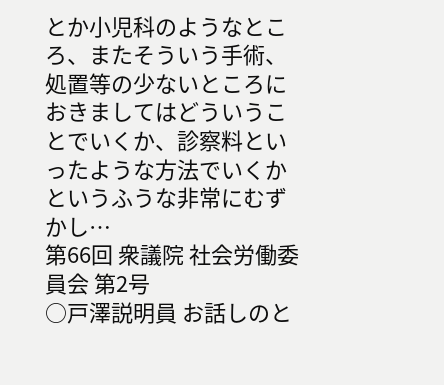とか小児科のようなところ、またそういう手術、処置等の少ないところにおきましてはどういうことでいくか、診察料といったような方法でいくかというふうな非常にむずかし…
第66回 衆議院 社会労働委員会 第2号
○戸澤説明員 お話しのと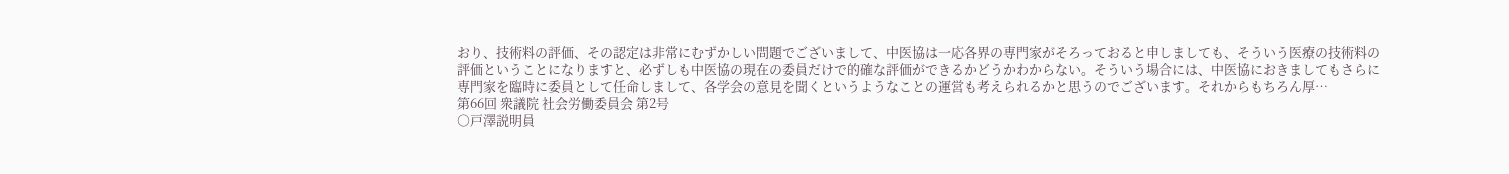おり、技術料の評価、その認定は非常にむずかしい問題でございまして、中医協は一応各界の専門家がそろっておると申しましても、そういう医療の技術料の評価ということになりますと、必ずしも中医協の現在の委員だけで的確な評価ができるかどうかわからない。そういう場合には、中医協におきましてもさらに専門家を臨時に委員として任命しまして、各学会の意見を聞くというようなことの運営も考えられるかと思うのでございます。それからもちろん厚…
第66回 衆議院 社会労働委員会 第2号
○戸澤説明員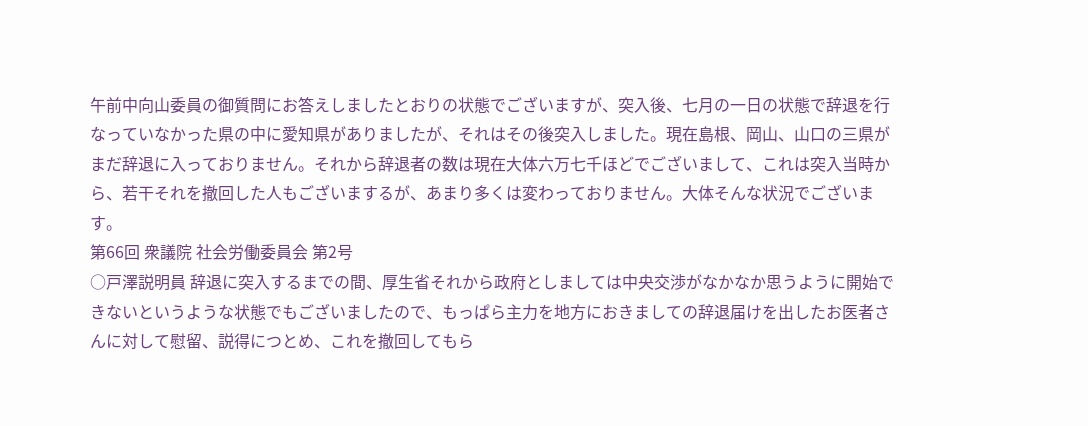午前中向山委員の御質問にお答えしましたとおりの状態でございますが、突入後、七月の一日の状態で辞退を行なっていなかった県の中に愛知県がありましたが、それはその後突入しました。現在島根、岡山、山口の三県がまだ辞退に入っておりません。それから辞退者の数は現在大体六万七千ほどでございまして、これは突入当時から、若干それを撤回した人もございまするが、あまり多くは変わっておりません。大体そんな状況でございます。
第66回 衆議院 社会労働委員会 第2号
○戸澤説明員 辞退に突入するまでの間、厚生省それから政府としましては中央交渉がなかなか思うように開始できないというような状態でもございましたので、もっぱら主力を地方におきましての辞退届けを出したお医者さんに対して慰留、説得につとめ、これを撤回してもら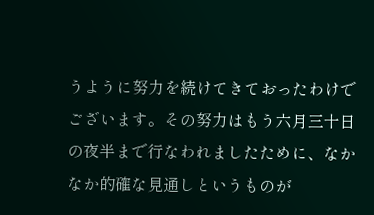うように努力を続けてきておったわけでございます。その努力はもう六月三十日の夜半まで行なわれましたために、なかなか的確な見通しというものが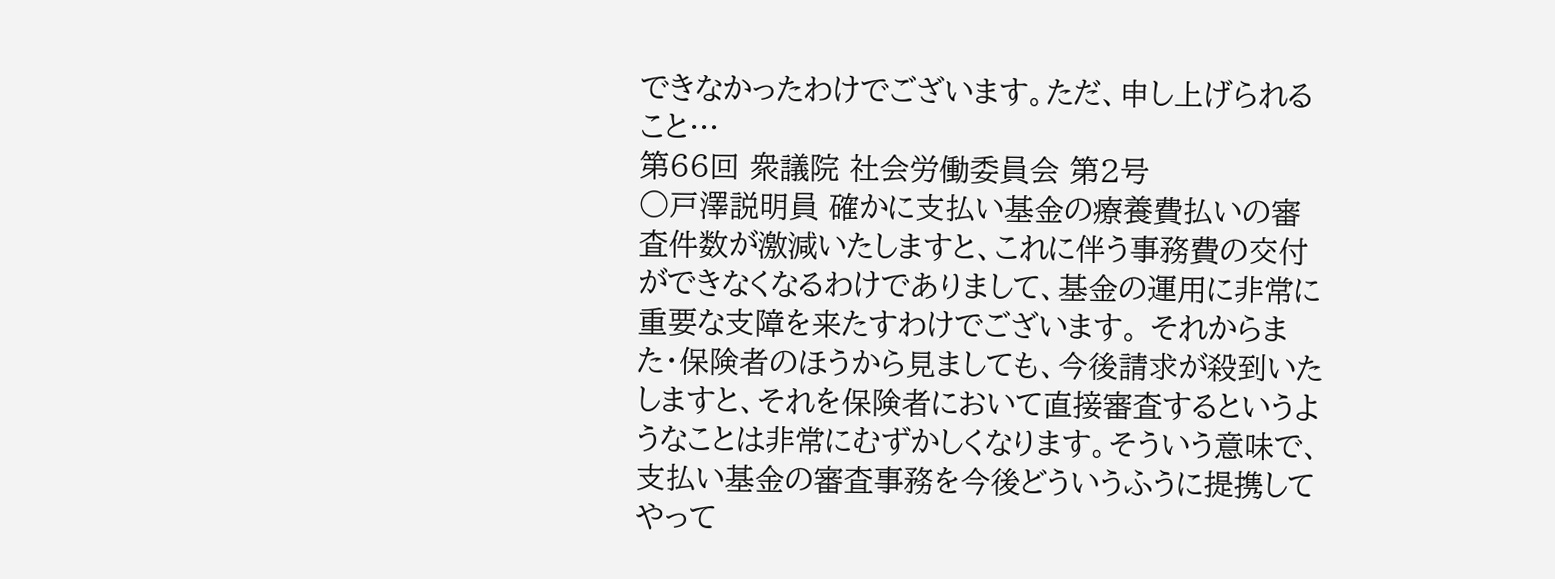できなかったわけでございます。ただ、申し上げられること…
第66回 衆議院 社会労働委員会 第2号
○戸澤説明員 確かに支払い基金の療養費払いの審査件数が激減いたしますと、これに伴う事務費の交付ができなくなるわけでありまして、基金の運用に非常に重要な支障を来たすわけでございます。 それからまた・保険者のほうから見ましても、今後請求が殺到いたしますと、それを保険者において直接審査するというようなことは非常にむずかしくなります。そういう意味で、支払い基金の審査事務を今後どういうふうに提携してやって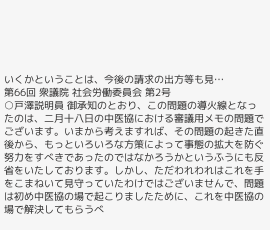いくかということは、今後の請求の出方等も見…
第66回 衆議院 社会労働委員会 第2号
○戸澤説明員 御承知のとおり、この問題の導火線となったのは、二月十八日の中医協における審議用メモの問題でございます。いまから考えますれば、その問題の起きた直後から、もっといろいろな方策によって事態の拡大を防ぐ努力をすべきであったのではなかろうかというふうにも反省をいたしております。しかし、ただわれわれはこれを手をこまねいて見守っていたわけではございませんで、問題は初め中医協の場で起こりましたために、これを中医協の場で解決してもらうべ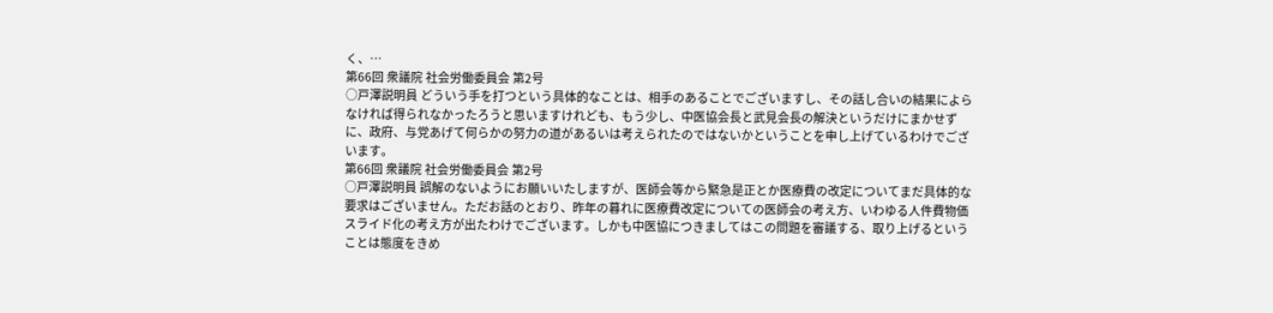く、…
第66回 衆議院 社会労働委員会 第2号
○戸澤説明員 どういう手を打つという具体的なことは、相手のあることでございますし、その話し合いの結果によらなければ得られなかったろうと思いますけれども、もう少し、中医協会長と武見会長の解決というだけにまかせずに、政府、与党あげて何らかの努力の道があるいは考えられたのではないかということを申し上げているわけでございます。
第66回 衆議院 社会労働委員会 第2号
○戸澤説明員 誤解のないようにお願いいたしますが、医師会等から緊急是正とか医療費の改定についてまだ具体的な要求はございません。ただお話のとおり、昨年の暮れに医療費改定についての医師会の考え方、いわゆる人件費物価スライド化の考え方が出たわけでございます。しかも中医協につきましてはこの問題を審議する、取り上げるということは態度をきめ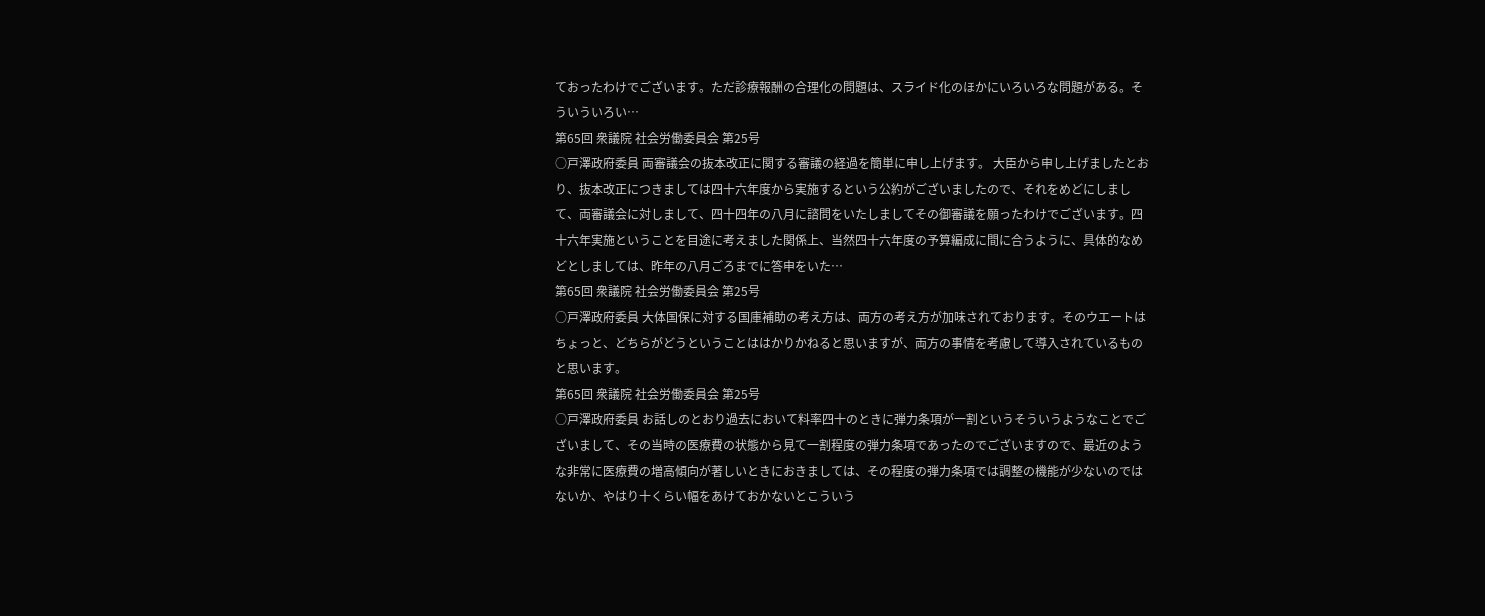ておったわけでございます。ただ診療報酬の合理化の問題は、スライド化のほかにいろいろな問題がある。そういういろい…
第65回 衆議院 社会労働委員会 第25号
○戸澤政府委員 両審議会の抜本改正に関する審議の経過を簡単に申し上げます。 大臣から申し上げましたとおり、抜本改正につきましては四十六年度から実施するという公約がございましたので、それをめどにしまして、両審議会に対しまして、四十四年の八月に諮問をいたしましてその御審議を願ったわけでございます。四十六年実施ということを目途に考えました関係上、当然四十六年度の予算編成に間に合うように、具体的なめどとしましては、昨年の八月ごろまでに答申をいた…
第65回 衆議院 社会労働委員会 第25号
○戸澤政府委員 大体国保に対する国庫補助の考え方は、両方の考え方が加味されております。そのウエートはちょっと、どちらがどうということははかりかねると思いますが、両方の事情を考慮して導入されているものと思います。
第65回 衆議院 社会労働委員会 第25号
○戸澤政府委員 お話しのとおり過去において料率四十のときに弾力条項が一割というそういうようなことでございまして、その当時の医療費の状態から見て一割程度の弾力条項であったのでございますので、最近のような非常に医療費の増高傾向が著しいときにおきましては、その程度の弾力条項では調整の機能が少ないのではないか、やはり十くらい幅をあけておかないとこういう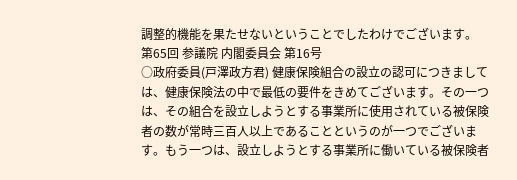調整的機能を果たせないということでしたわけでございます。
第65回 参議院 内閣委員会 第16号
○政府委員(戸澤政方君) 健康保険組合の設立の認可につきましては、健康保険法の中で最低の要件をきめてございます。その一つは、その組合を設立しようとする事業所に使用されている被保険者の数が常時三百人以上であることというのが一つでございます。もう一つは、設立しようとする事業所に働いている被保険者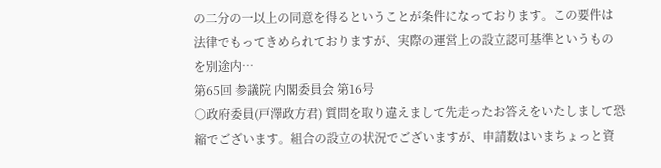の二分の一以上の同意を得るということが条件になっております。この要件は法律でもってきめられておりますが、実際の運営上の設立認可基準というものを別途内…
第65回 参議院 内閣委員会 第16号
○政府委員(戸澤政方君) 質問を取り違えまして先走ったお答えをいたしまして恐縮でございます。組合の設立の状況でございますが、申請数はいまちょっと資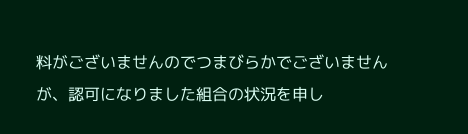料がございませんのでつまびらかでございませんが、認可になりました組合の状況を申し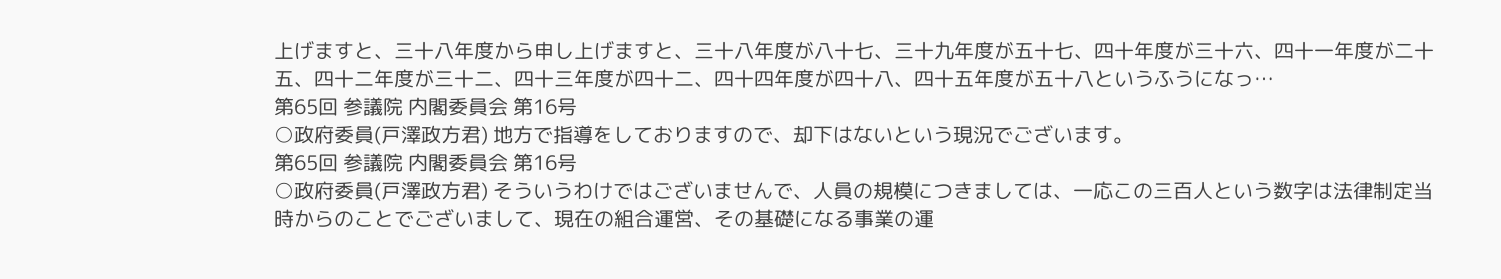上げますと、三十八年度から申し上げますと、三十八年度が八十七、三十九年度が五十七、四十年度が三十六、四十一年度が二十五、四十二年度が三十二、四十三年度が四十二、四十四年度が四十八、四十五年度が五十八というふうになっ…
第65回 参議院 内閣委員会 第16号
○政府委員(戸澤政方君) 地方で指導をしておりますので、却下はないという現況でございます。
第65回 参議院 内閣委員会 第16号
○政府委員(戸澤政方君) そういうわけではございませんで、人員の規模につきましては、一応この三百人という数字は法律制定当時からのことでございまして、現在の組合運営、その基礎になる事業の運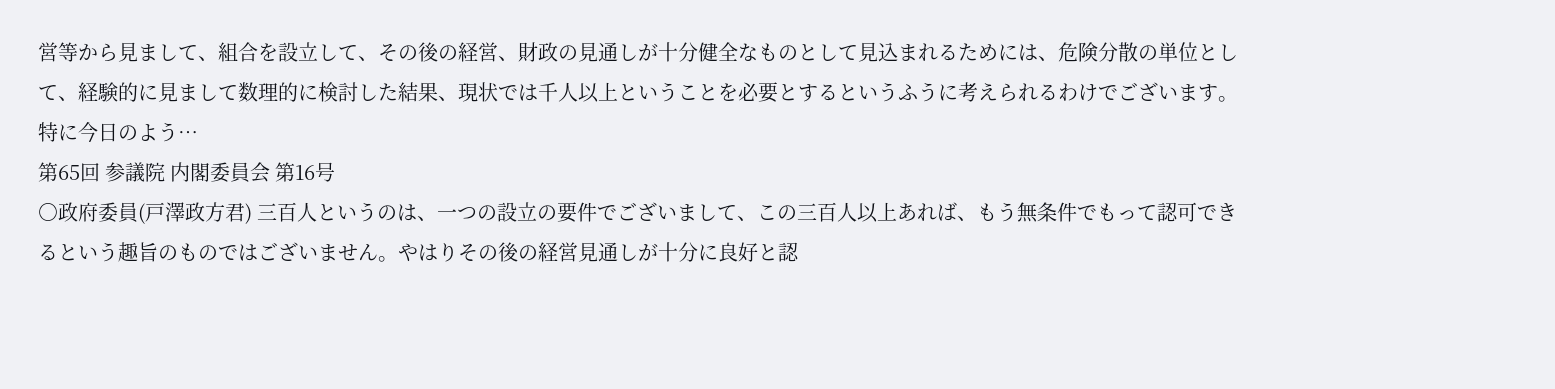営等から見まして、組合を設立して、その後の経営、財政の見通しが十分健全なものとして見込まれるためには、危険分散の単位として、経験的に見まして数理的に検討した結果、現状では千人以上ということを必要とするというふうに考えられるわけでございます。特に今日のよう…
第65回 参議院 内閣委員会 第16号
○政府委員(戸澤政方君) 三百人というのは、一つの設立の要件でございまして、この三百人以上あれば、もう無条件でもって認可できるという趣旨のものではございません。やはりその後の経営見通しが十分に良好と認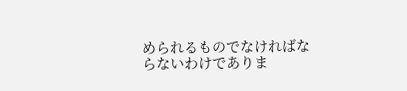められるものでなければならないわけでありま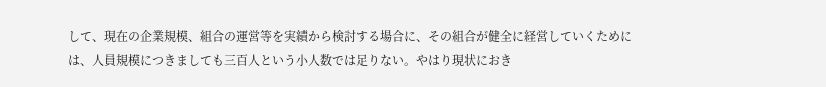して、現在の企業規模、組合の運営等を実績から検討する場合に、その組合が健全に経営していくためには、人員規模につきましても三百人という小人数では足りない。やはり現状におき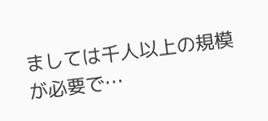ましては千人以上の規模が必要で…